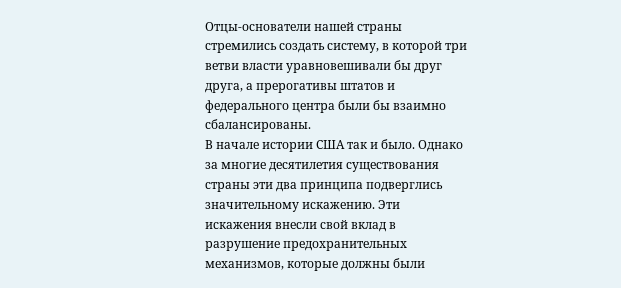Отцы-основатели нашей страны стремились создать систему, в которой три ветви власти уравновешивали бы друг друга, а прерогативы штатов и федерального центра были бы взаимно сбалансированы.
В начале истории США так и было. Однако за многие десятилетия существования страны эти два принципа подверглись значительному искажению. Эти искажения внесли свой вклад в разрушение предохранительных механизмов, которые должны были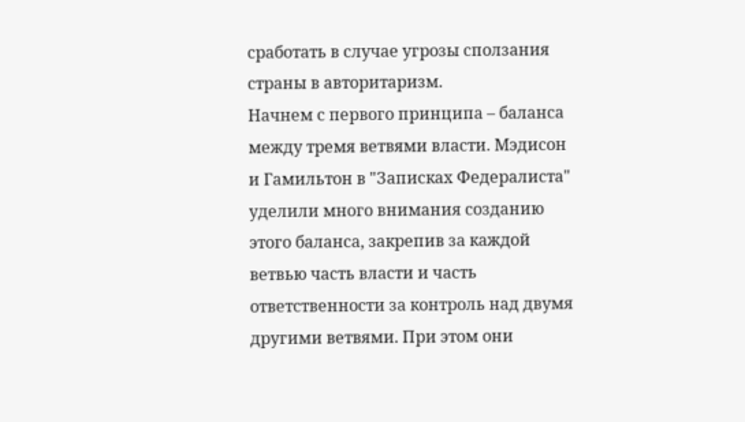сработать в случае угрозы сползания страны в авторитаризм.
Начнем с первого принципа – баланса между тремя ветвями власти. Мэдисон и Гамильтон в "Записках Федералиста" уделили много внимания созданию этого баланса, закрепив за каждой ветвью часть власти и часть ответственности за контроль над двумя другими ветвями. При этом они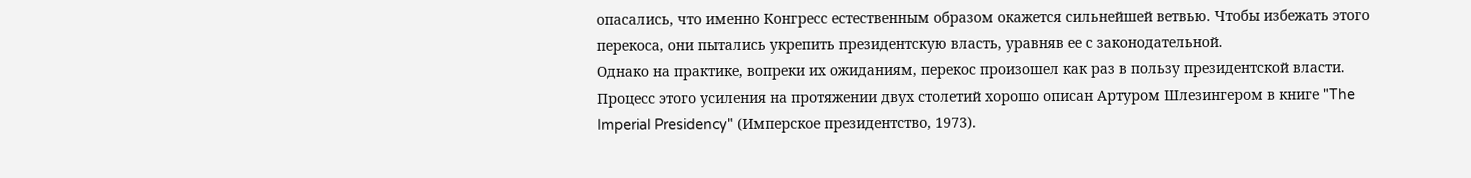опасались, что именно Конгресс естественным образом окажется сильнейшей ветвью. Чтобы избежать этого перекоса, они пытались укрепить президентскую власть, уравняв ее с законодательной.
Однако на практике, вопреки их ожиданиям, перекос произошел как раз в пользу президентской власти. Процесс этого усиления на протяжении двух столетий хорошо описан Артуром Шлезингером в книге "The Imperial Presidency" (Имперское президентство, 1973).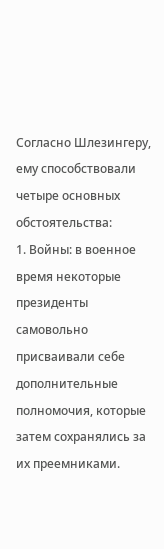Согласно Шлезингеру, ему способствовали четыре основных обстоятельства:
1. Войны: в военное время некоторые президенты самовольно присваивали себе дополнительные полномочия, которые затем сохранялись за их преемниками.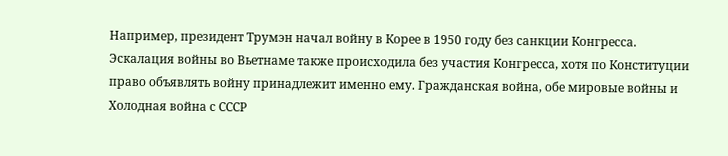Например, президент Трумэн начал войну в Корее в 1950 году без санкции Конгресса. Эскалация войны во Вьетнаме также происходила без участия Конгресса, хотя по Конституции право объявлять войну принадлежит именно ему. Гражданская война, обе мировые войны и Холодная война с СССР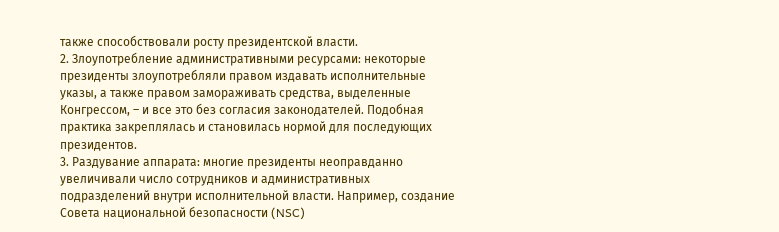также способствовали росту президентской власти.
2. Злоупотребление административными ресурсами: некоторые президенты злоупотребляли правом издавать исполнительные указы, а также правом замораживать средства, выделенные Конгрессом, – и все это без согласия законодателей. Подобная практика закреплялась и становилась нормой для последующих президентов.
3. Раздувание аппарата: многие президенты неоправданно увеличивали число сотрудников и административных подразделений внутри исполнительной власти. Например, создание Совета национальной безопасности (NSC)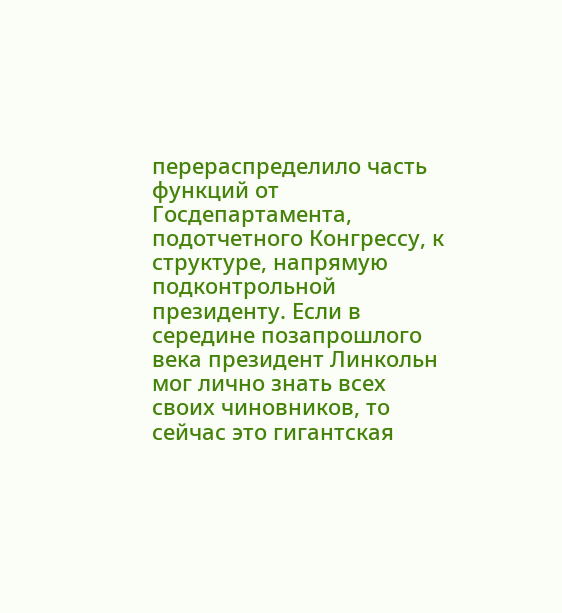перераспределило часть функций от Госдепартамента, подотчетного Конгрессу, к структуре, напрямую подконтрольной президенту. Если в середине позапрошлого века президент Линкольн мог лично знать всех своих чиновников, то сейчас это гигантская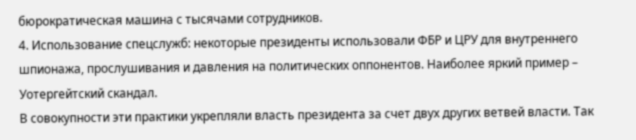бюрократическая машина с тысячами сотрудников.
4. Использование спецслужб: некоторые президенты использовали ФБР и ЦРУ для внутреннего шпионажа, прослушивания и давления на политических оппонентов. Наиболее яркий пример – Уотергейтский скандал.
В совокупности эти практики укрепляли власть президента за счет двух других ветвей власти. Так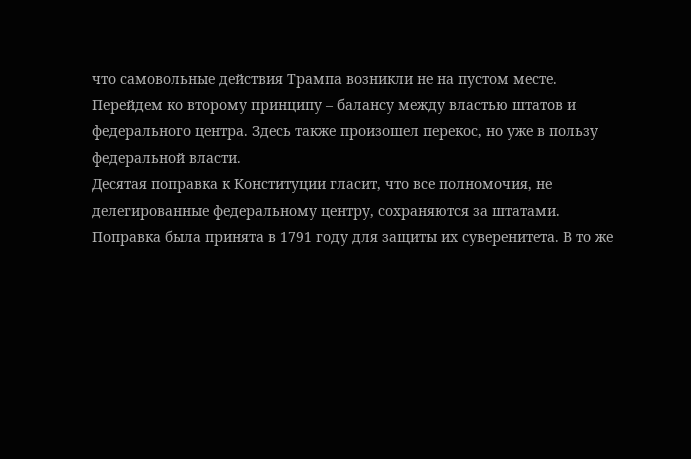что самовольные действия Трампа возникли не на пустом месте.
Перейдем ко второму принципу – балансу между властью штатов и федерального центра. Здесь также произошел перекос, но уже в пользу федеральной власти.
Десятая поправка к Конституции гласит, что все полномочия, не делегированные федеральному центру, сохраняются за штатами. Поправка была принята в 1791 году для защиты их суверенитета. В то же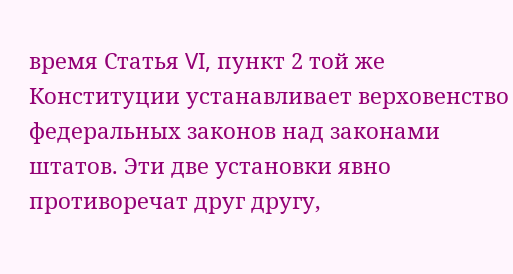время Статья VI, пункт 2 той же Конституции устанавливает верховенство федеральных законов над законами штатов. Эти две установки явно противоречат друг другу,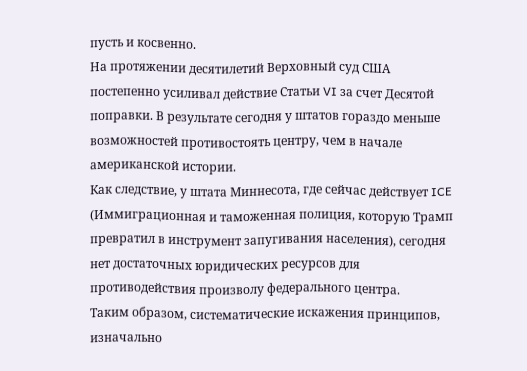пусть и косвенно.
На протяжении десятилетий Верховный суд США постепенно усиливал действие Статьи VI за счет Десятой поправки. В результате сегодня у штатов гораздо меньше возможностей противостоять центру, чем в начале американской истории.
Как следствие, у штата Миннесота, где сейчас действует ICE (Иммиграционная и таможенная полиция, которую Трамп превратил в инструмент запугивания населения), сегодня нет достаточных юридических ресурсов для противодействия произволу федерального центра.
Таким образом, систематические искажения принципов, изначально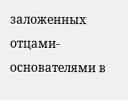заложенных отцами-основателями в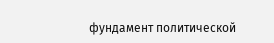фундамент политической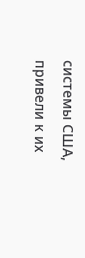системы США, привели к их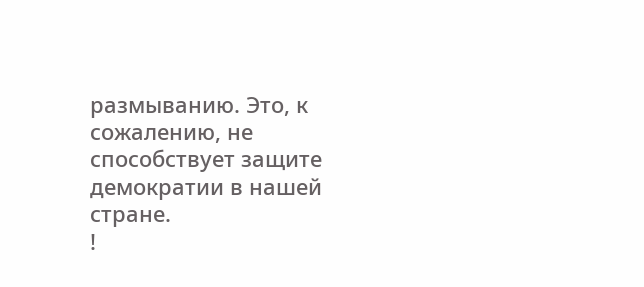размыванию. Это, к сожалению, не способствует защите демократии в нашей стране.
!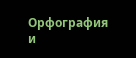Орфография и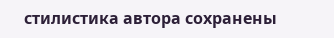стилистика автора сохранены